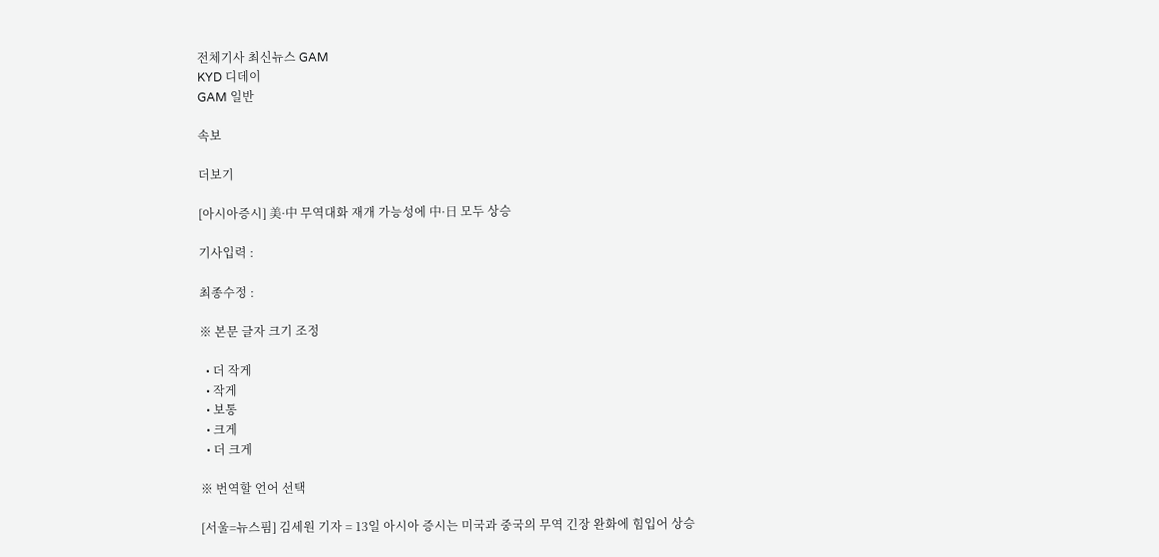전체기사 최신뉴스 GAM
KYD 디데이
GAM 일반

속보

더보기

[아시아증시] 美·中 무역대화 재개 가능성에 中·日 모두 상승

기사입력 :

최종수정 :

※ 본문 글자 크기 조정

  • 더 작게
  • 작게
  • 보통
  • 크게
  • 더 크게

※ 번역할 언어 선택

[서울=뉴스핌] 김세원 기자 = 13일 아시아 증시는 미국과 중국의 무역 긴장 완화에 힘입어 상승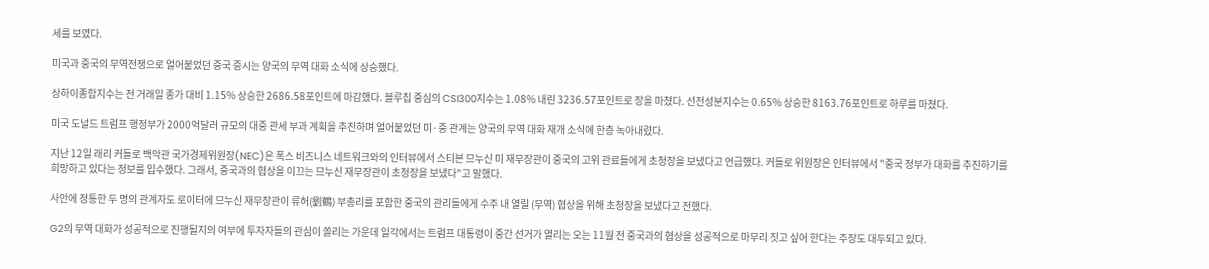세를 보였다.

미국과 중국의 무역전쟁으로 얼어붙었던 중국 증시는 양국의 무역 대화 소식에 상승했다.

상하이종합지수는 전 거래일 종가 대비 1.15% 상승한 2686.58포인트에 마감했다. 블루칩 중심의 CSI300지수는 1.08% 내린 3236.57포인트로 장을 마쳤다. 선전성분지수는 0.65% 상승한 8163.76포인트로 하루를 마쳤다.

미국 도널드 트럼프 행정부가 2000억달러 규모의 대중 관세 부과 계획을 추진하며 얼어붙었던 미·중 관계는 양국의 무역 대화 재개 소식에 한층 녹아내렸다.

지난 12일 래리 커들로 백악관 국가경제위원장(NEC)은 폭스 비즈니스 네트워크와의 인터뷰에서 스티븐 므누신 미 재무장관이 중국의 고위 관료들에게 초청장을 보냈다고 언급했다. 커들로 위원장은 인터뷰에서 "중국 정부가 대화를 추진하기를 희망하고 있다는 정보를 입수했다. 그래서, 중국과의 협상을 이끄는 므누신 재무장관이 초청장을 보냈다"고 말했다.

사안에 정통한 두 명의 관계자도 로이터에 므누신 재무장관이 류허(劉鶴) 부총리를 포함한 중국의 관리들에게 수주 내 열릴 (무역) 협상을 위해 초청장을 보냈다고 전했다.

G2의 무역 대화가 성공적으로 진행될지의 여부에 투자자들의 관심이 쏠리는 가운데 일각에서는 트럼프 대통령이 중간 선거가 열리는 오는 11월 전 중국과의 협상을 성공적으로 마무리 짓고 싶어 한다는 주장도 대두되고 있다.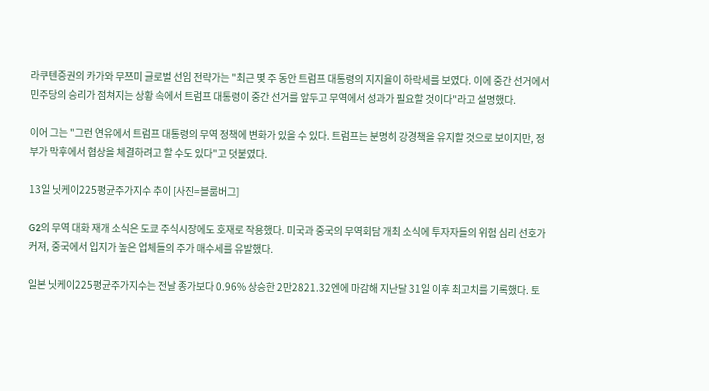라쿠텐증권의 카가와 무쯔미 글로벌 선임 전략가는 "최근 몇 주 동안 트럼프 대통령의 지지율이 하락세를 보였다. 이에 중간 선거에서 민주당의 승리가 점쳐지는 상황 속에서 트럼프 대통령이 중간 선거를 앞두고 무역에서 성과가 필요할 것이다"라고 설명했다.

이어 그는 "그런 연유에서 트럼프 대통령의 무역 정책에 변화가 있을 수 있다. 트럼프는 분명히 강경책을 유지할 것으로 보이지만, 정부가 막후에서 협상을 체결하려고 할 수도 있다"고 덧붙였다.

13일 닛케이225평균주가지수 추이 [사진=블룸버그]

G2의 무역 대화 재개 소식은 도쿄 주식시장에도 호재로 작용했다. 미국과 중국의 무역회담 개최 소식에 투자자들의 위험 심리 선호가 커져, 중국에서 입지가 높은 업체들의 주가 매수세를 유발했다.

일본 닛케이225평균주가지수는 전날 종가보다 0.96% 상승한 2만2821.32엔에 마감해 지난달 31일 이후 최고치를 기록했다. 토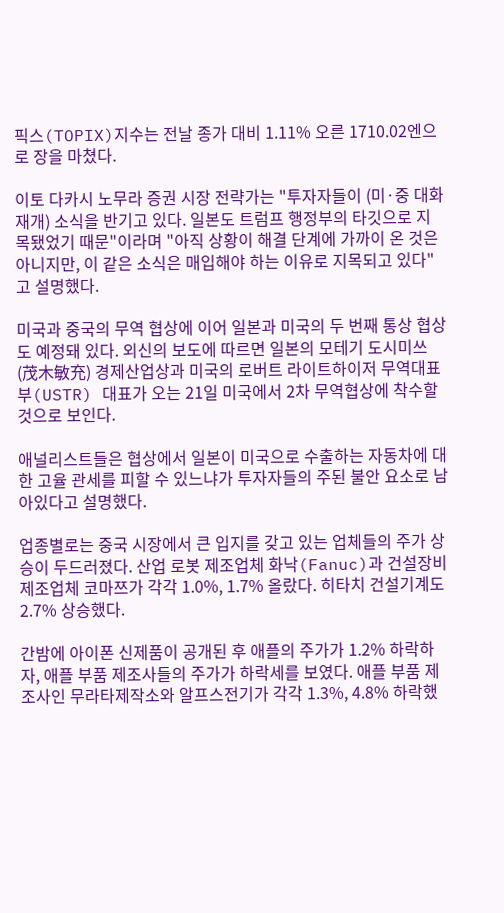픽스(TOPIX)지수는 전날 종가 대비 1.11% 오른 1710.02엔으로 장을 마쳤다.

이토 다카시 노무라 증권 시장 전략가는 "투자자들이 (미·중 대화 재개) 소식을 반기고 있다. 일본도 트럼프 행정부의 타깃으로 지목됐었기 때문"이라며 "아직 상황이 해결 단계에 가까이 온 것은 아니지만, 이 같은 소식은 매입해야 하는 이유로 지목되고 있다"고 설명했다.

미국과 중국의 무역 협상에 이어 일본과 미국의 두 번째 통상 협상도 예정돼 있다. 외신의 보도에 따르면 일본의 모테기 도시미쓰(茂木敏充) 경제산업상과 미국의 로버트 라이트하이저 무역대표부(USTR) 대표가 오는 21일 미국에서 2차 무역협상에 착수할 것으로 보인다.

애널리스트들은 협상에서 일본이 미국으로 수출하는 자동차에 대한 고율 관세를 피할 수 있느냐가 투자자들의 주된 불안 요소로 남아있다고 설명했다.

업종별로는 중국 시장에서 큰 입지를 갖고 있는 업체들의 주가 상승이 두드러졌다. 산업 로봇 제조업체 화낙(Fanuc)과 건설장비 제조업체 코마쯔가 각각 1.0%, 1.7% 올랐다. 히타치 건설기계도 2.7% 상승했다.

간밤에 아이폰 신제품이 공개된 후 애플의 주가가 1.2% 하락하자, 애플 부품 제조사들의 주가가 하락세를 보였다. 애플 부품 제조사인 무라타제작소와 알프스전기가 각각 1.3%, 4.8% 하락했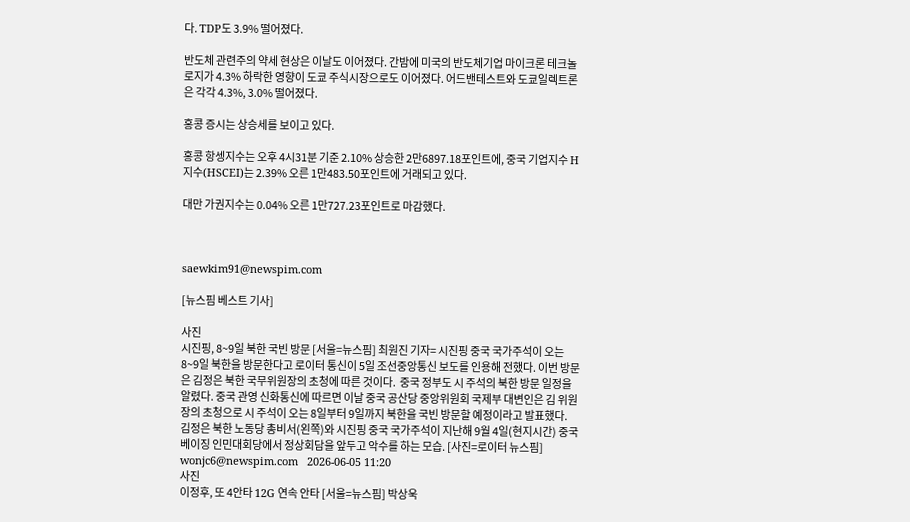다. TDP도 3.9% 떨어졌다.

반도체 관련주의 약세 현상은 이날도 이어졌다. 간밤에 미국의 반도체기업 마이크론 테크놀로지가 4.3% 하락한 영향이 도쿄 주식시장으로도 이어졌다. 어드밴테스트와 도쿄일렉트론은 각각 4.3%, 3.0% 떨어졌다.

홍콩 증시는 상승세를 보이고 있다.

홍콩 항셍지수는 오후 4시31분 기준 2.10% 상승한 2만6897.18포인트에, 중국 기업지수 H지수(HSCEI)는 2.39% 오른 1만483.50포인트에 거래되고 있다.

대만 가권지수는 0.04% 오른 1만727.23포인트로 마감했다.



saewkim91@newspim.com

[뉴스핌 베스트 기사]

사진
시진핑, 8~9일 북한 국빈 방문 [서울=뉴스핌] 최원진 기자= 시진핑 중국 국가주석이 오는 8~9일 북한을 방문한다고 로이터 통신이 5일 조선중앙통신 보도를 인용해 전했다. 이번 방문은 김정은 북한 국무위원장의 초청에 따른 것이다.  중국 정부도 시 주석의 북한 방문 일정을 알렸다. 중국 관영 신화통신에 따르면 이날 중국 공산당 중앙위원회 국제부 대변인은 김 위원장의 초청으로 시 주석이 오는 8일부터 9일까지 북한을 국빈 방문할 예정이라고 발표했다.  김정은 북한 노동당 총비서(왼쪽)와 시진핑 중국 국가주석이 지난해 9월 4일(현지시간) 중국 베이징 인민대회당에서 정상회담을 앞두고 악수를 하는 모습. [사진=로이터 뉴스핌] wonjc6@newspim.com   2026-06-05 11:20
사진
이정후, 또 4안타 12G 연속 안타 [서울=뉴스핌] 박상욱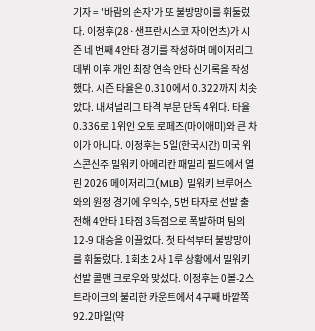기자 = '바람의 손자'가 또 불방망이를 휘둘렀다. 이정후(28·샌프란시스코 자이언츠)가 시즌 네 번째 4안타 경기를 작성하며 메이저리그 데뷔 이후 개인 최장 연속 안타 신기록을 작성했다. 시즌 타율은 0.310에서 0.322까지 치솟았다. 내셔널리그 타격 부문 단독 4위다. 타율 0.336로 1위인 오토 로페즈(마이애미)와 큰 차이가 아니다. 이정후는 5일(한국시간) 미국 위스콘신주 밀워키 아메리칸 패밀리 필드에서 열린 2026 메이저리그(MLB) 밀워키 브루어스와의 원정 경기에 우익수, 5번 타자로 선발 출전해 4안타 1타점 3득점으로 폭발하며 팀의 12-9 대승을 이끌었다. 첫 타석부터 불방망이를 휘둘렀다. 1회초 2사 1루 상황에서 밀워키 선발 콜맨 크로우와 맞섰다. 이정후는 0볼-2스트라이크의 불리한 카운트에서 4구째 바깥쪽 92.2마일(약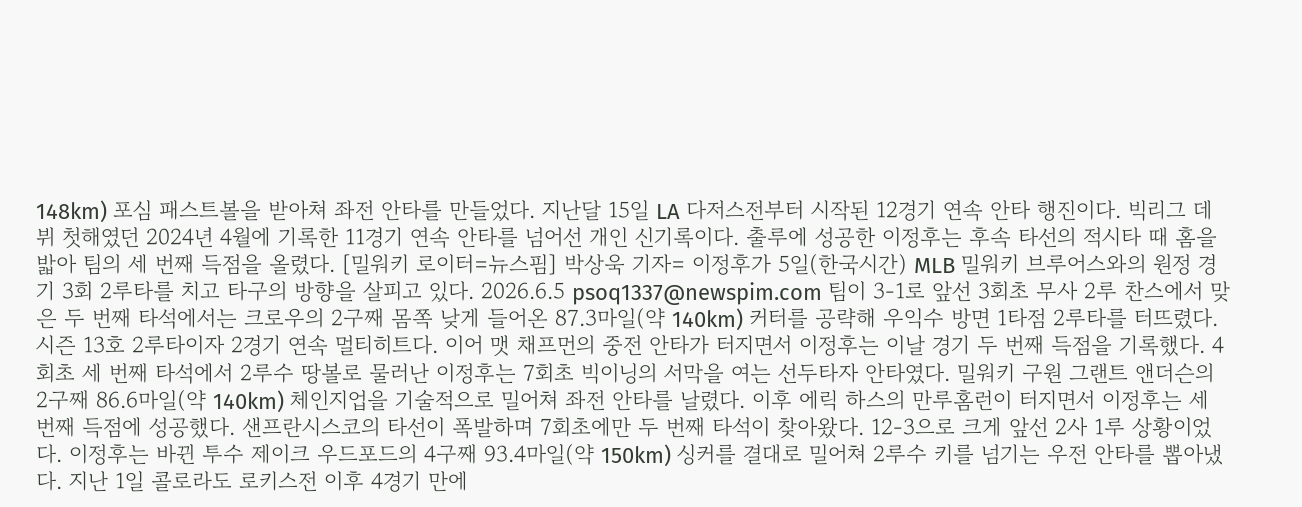148km) 포심 패스트볼을 받아쳐 좌전 안타를 만들었다. 지난달 15일 LA 다저스전부터 시작된 12경기 연속 안타 행진이다. 빅리그 데뷔 첫해였던 2024년 4월에 기록한 11경기 연속 안타를 넘어선 개인 신기록이다. 출루에 성공한 이정후는 후속 타선의 적시타 때 홈을 밟아 팀의 세 번째 득점을 올렸다. [밀워키 로이터=뉴스핌] 박상욱 기자= 이정후가 5일(한국시간) MLB 밀워키 브루어스와의 원정 경기 3회 2루타를 치고 타구의 방향을 살피고 있다. 2026.6.5 psoq1337@newspim.com 팀이 3-1로 앞선 3회초 무사 2루 찬스에서 맞은 두 번째 타석에서는 크로우의 2구째 몸쪽 낮게 들어온 87.3마일(약 140km) 커터를 공략해 우익수 방면 1타점 2루타를 터뜨렸다. 시즌 13호 2루타이자 2경기 연속 멀티히트다. 이어 맷 채프먼의 중전 안타가 터지면서 이정후는 이날 경기 두 번째 득점을 기록했다. 4회초 세 번째 타석에서 2루수 땅볼로 물러난 이정후는 7회초 빅이닝의 서막을 여는 선두타자 안타였다. 밀워키 구원 그랜트 앤더슨의 2구째 86.6마일(약 140km) 체인지업을 기술적으로 밀어쳐 좌전 안타를 날렸다. 이후 에릭 하스의 만루홈런이 터지면서 이정후는 세 번째 득점에 성공했다. 샌프란시스코의 타선이 폭발하며 7회초에만 두 번째 타석이 찾아왔다. 12-3으로 크게 앞선 2사 1루 상황이었다. 이정후는 바뀐 투수 제이크 우드포드의 4구째 93.4마일(약 150km) 싱커를 결대로 밀어쳐 2루수 키를 넘기는 우전 안타를 뽑아냈다. 지난 1일 콜로라도 로키스전 이후 4경기 만에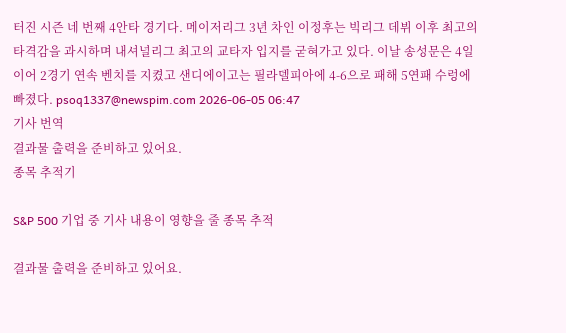터진 시즌 네 번째 4안타 경기다. 메이저리그 3년 차인 이정후는 빅리그 데뷔 이후 최고의 타격감을 과시하며 내셔널리그 최고의 교타자 입지를 굳혀가고 있다. 이날 송성문은 4일 이어 2경기 연속 벤치를 지켰고 샌디에이고는 필라델피아에 4-6으로 패해 5연패 수렁에 빠졌다. psoq1337@newspim.com 2026-06-05 06:47
기사 번역
결과물 출력을 준비하고 있어요.
종목 추적기

S&P 500 기업 중 기사 내용이 영향을 줄 종목 추적

결과물 출력을 준비하고 있어요.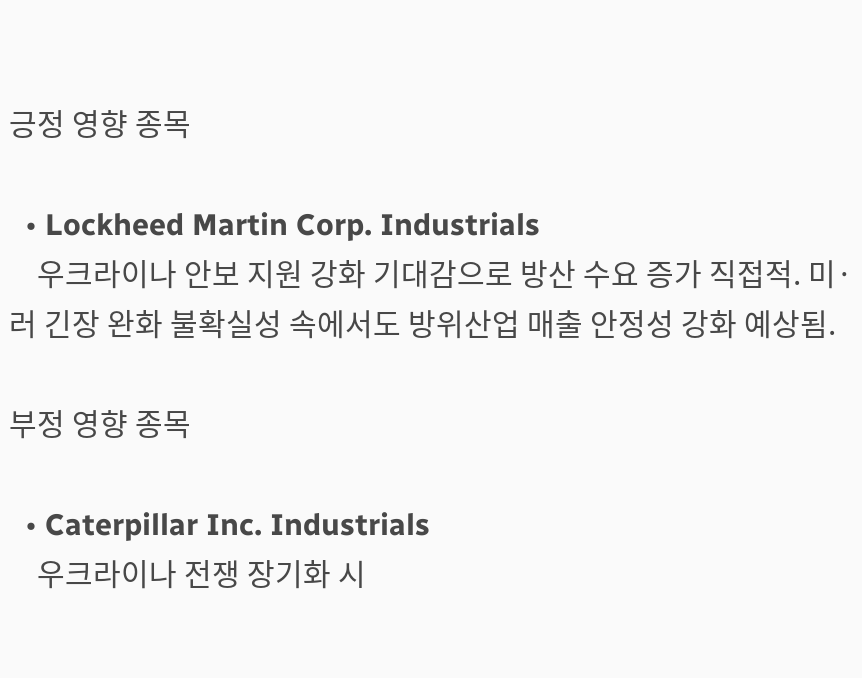긍정 영향 종목

  • Lockheed Martin Corp. Industrials
    우크라이나 안보 지원 강화 기대감으로 방산 수요 증가 직접적. 미·러 긴장 완화 불확실성 속에서도 방위산업 매출 안정성 강화 예상됨.

부정 영향 종목

  • Caterpillar Inc. Industrials
    우크라이나 전쟁 장기화 시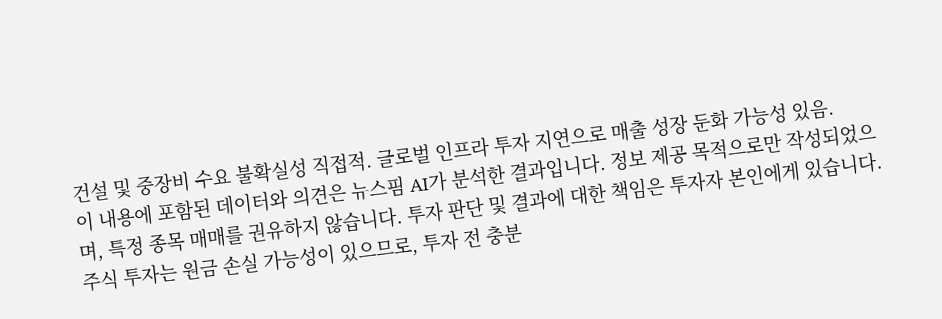건설 및 중장비 수요 불확실성 직접적. 글로벌 인프라 투자 지연으로 매출 성장 둔화 가능성 있음.
이 내용에 포함된 데이터와 의견은 뉴스핌 AI가 분석한 결과입니다. 정보 제공 목적으로만 작성되었으며, 특정 종목 매매를 권유하지 않습니다. 투자 판단 및 결과에 대한 책임은 투자자 본인에게 있습니다. 주식 투자는 원금 손실 가능성이 있으므로, 투자 전 충분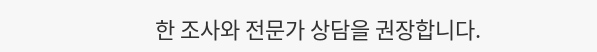한 조사와 전문가 상담을 권장합니다.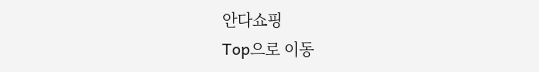안다쇼핑
Top으로 이동